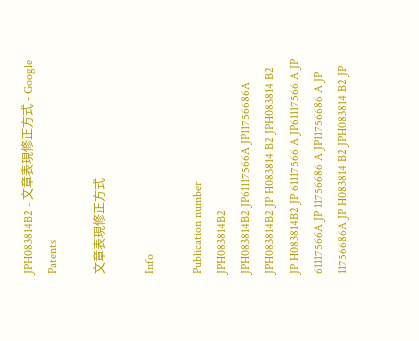JPH083814B2 - 文章表現修正方式 - Google Patents

文章表現修正方式

Info

Publication number
JPH083814B2
JPH083814B2 JP61117566A JP11756686A JPH083814B2 JP H083814 B2 JPH083814 B2 JP H083814B2 JP 61117566 A JP61117566 A JP 61117566A JP 11756686 A JP11756686 A JP 11756686A JP H083814 B2 JPH083814 B2 JP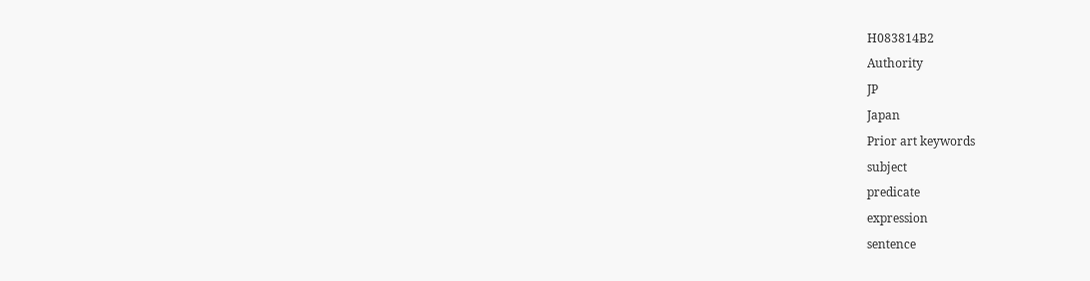H083814B2
Authority
JP
Japan
Prior art keywords
subject
predicate
expression
sentence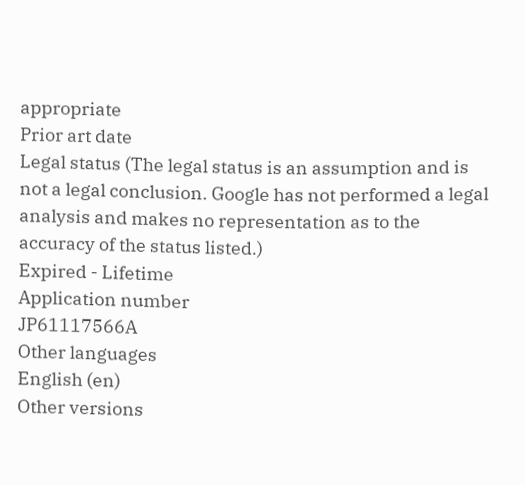appropriate
Prior art date
Legal status (The legal status is an assumption and is not a legal conclusion. Google has not performed a legal analysis and makes no representation as to the accuracy of the status listed.)
Expired - Lifetime
Application number
JP61117566A
Other languages
English (en)
Other versions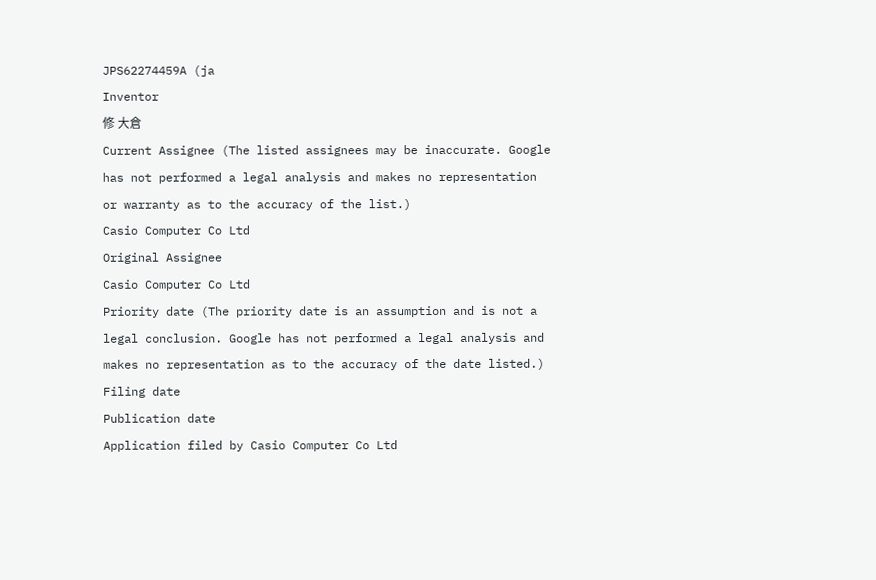JPS62274459A (ja
Inventor
修 大倉
Current Assignee (The listed assignees may be inaccurate. Google has not performed a legal analysis and makes no representation or warranty as to the accuracy of the list.)
Casio Computer Co Ltd
Original Assignee
Casio Computer Co Ltd
Priority date (The priority date is an assumption and is not a legal conclusion. Google has not performed a legal analysis and makes no representation as to the accuracy of the date listed.)
Filing date
Publication date
Application filed by Casio Computer Co Ltd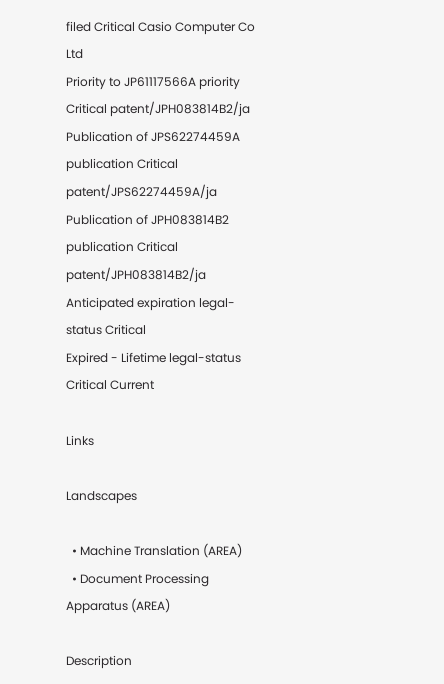filed Critical Casio Computer Co Ltd
Priority to JP61117566A priority Critical patent/JPH083814B2/ja
Publication of JPS62274459A publication Critical patent/JPS62274459A/ja
Publication of JPH083814B2 publication Critical patent/JPH083814B2/ja
Anticipated expiration legal-status Critical
Expired - Lifetime legal-status Critical Current

Links

Landscapes

  • Machine Translation (AREA)
  • Document Processing Apparatus (AREA)

Description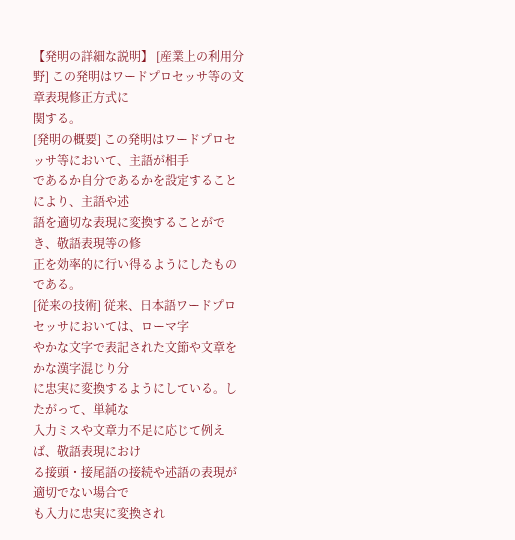【発明の詳細な説明】 [産業上の利用分野] この発明はワードプロセッサ等の文章表現修正方式に
関する。
[発明の概要] この発明はワードプロセッサ等において、主語が相手
であるか自分であるかを設定することにより、主語や述
語を適切な表現に変換することができ、敬語表現等の修
正を効率的に行い得るようにしたものである。
[従来の技術] 従来、日本語ワードプロセッサにおいては、ローマ字
やかな文字で表記された文節や文章をかな漢字混じり分
に忠実に変換するようにしている。したがって、単純な
入力ミスや文章力不足に応じて例えば、敬語表現におけ
る接頭・接尾語の接続や述語の表現が適切でない場合で
も入力に忠実に変換され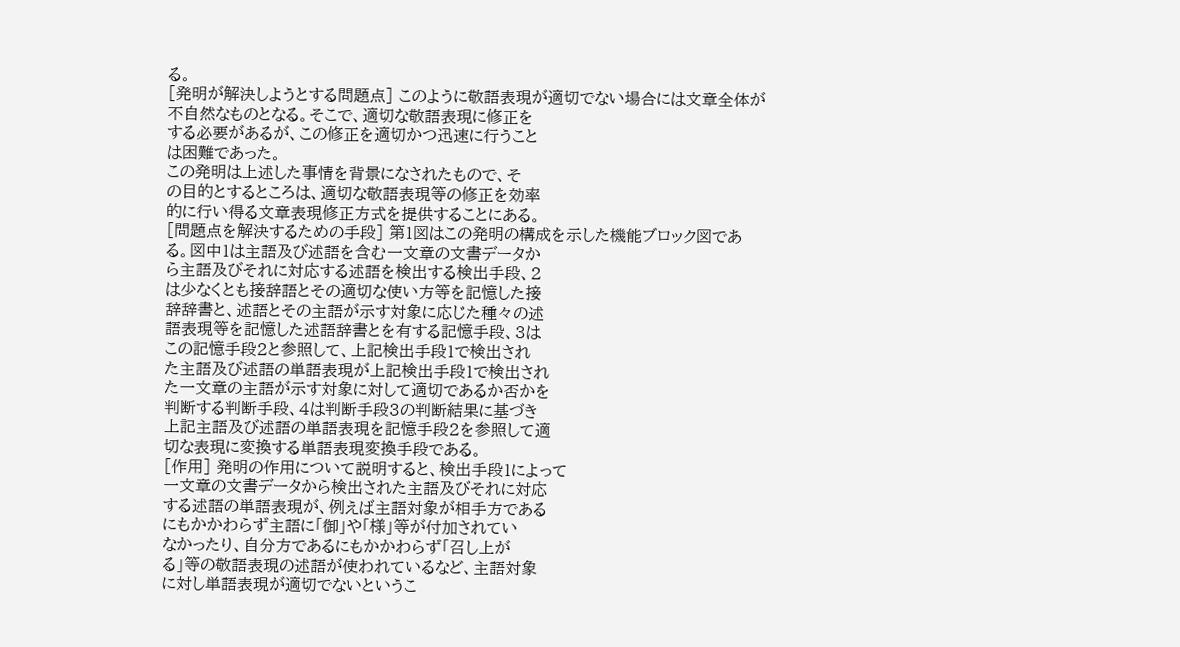る。
[発明が解決しようとする問題点] このように敬語表現が適切でない場合には文章全体が
不自然なものとなる。そこで、適切な敬語表現に修正を
する必要があるが、この修正を適切かつ迅速に行うこと
は困難であった。
この発明は上述した事情を背景になされたもので、そ
の目的とするところは、適切な敬語表現等の修正を効率
的に行い得る文章表現修正方式を提供することにある。
[問題点を解決するための手段] 第1図はこの発明の構成を示した機能ブロック図であ
る。図中1は主語及び述語を含む一文章の文書データか
ら主語及びそれに対応する述語を検出する検出手段、2
は少なくとも接辞語とその適切な使い方等を記憶した接
辞辞書と、述語とその主語が示す対象に応じた種々の述
語表現等を記憶した述語辞書とを有する記憶手段、3は
この記憶手段2と参照して、上記検出手段1で検出され
た主語及び述語の単語表現が上記検出手段1で検出され
た一文章の主語が示す対象に対して適切であるか否かを
判断する判断手段、4は判断手段3の判断結果に基づき
上記主語及び述語の単語表現を記憶手段2を参照して適
切な表現に変換する単語表現変換手段である。
[作用] 発明の作用について説明すると、検出手段1によって
一文章の文書データから検出された主語及びそれに対応
する述語の単語表現が、例えば主語対象が相手方である
にもかかわらず主語に「御」や「様」等が付加されてい
なかったり、自分方であるにもかかわらず「召し上が
る」等の敬語表現の述語が使われているなど、主語対象
に対し単語表現が適切でないというこ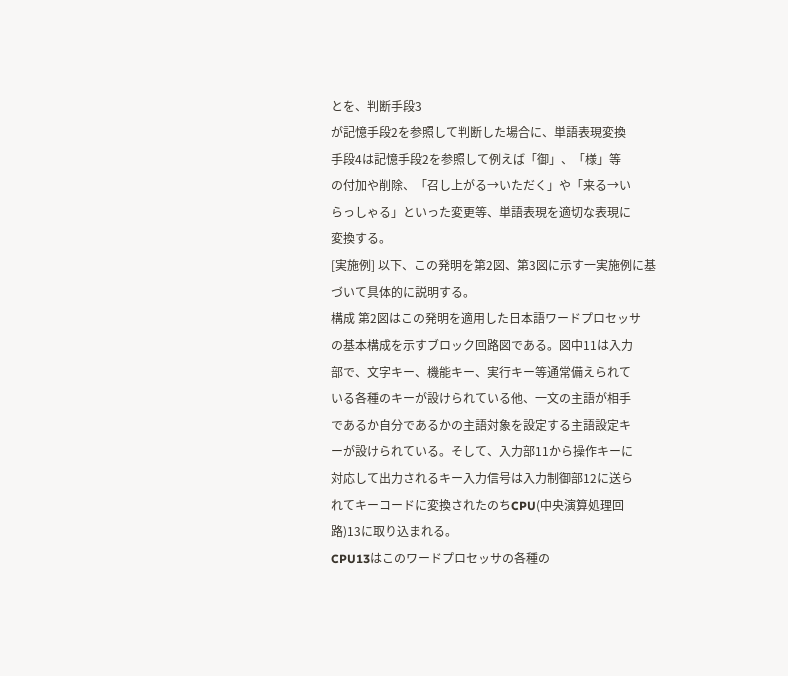とを、判断手段3
が記憶手段2を参照して判断した場合に、単語表現変換
手段4は記憶手段2を参照して例えば「御」、「様」等
の付加や削除、「召し上がる→いただく」や「来る→い
らっしゃる」といった変更等、単語表現を適切な表現に
変換する。
[実施例] 以下、この発明を第2図、第3図に示す一実施例に基
づいて具体的に説明する。
構成 第2図はこの発明を適用した日本語ワードプロセッサ
の基本構成を示すブロック回路図である。図中11は入力
部で、文字キー、機能キー、実行キー等通常備えられて
いる各種のキーが設けられている他、一文の主語が相手
であるか自分であるかの主語対象を設定する主語設定キ
ーが設けられている。そして、入力部11から操作キーに
対応して出力されるキー入力信号は入力制御部12に送ら
れてキーコードに変換されたのちCPU(中央演算処理回
路)13に取り込まれる。
CPU13はこのワードプロセッサの各種の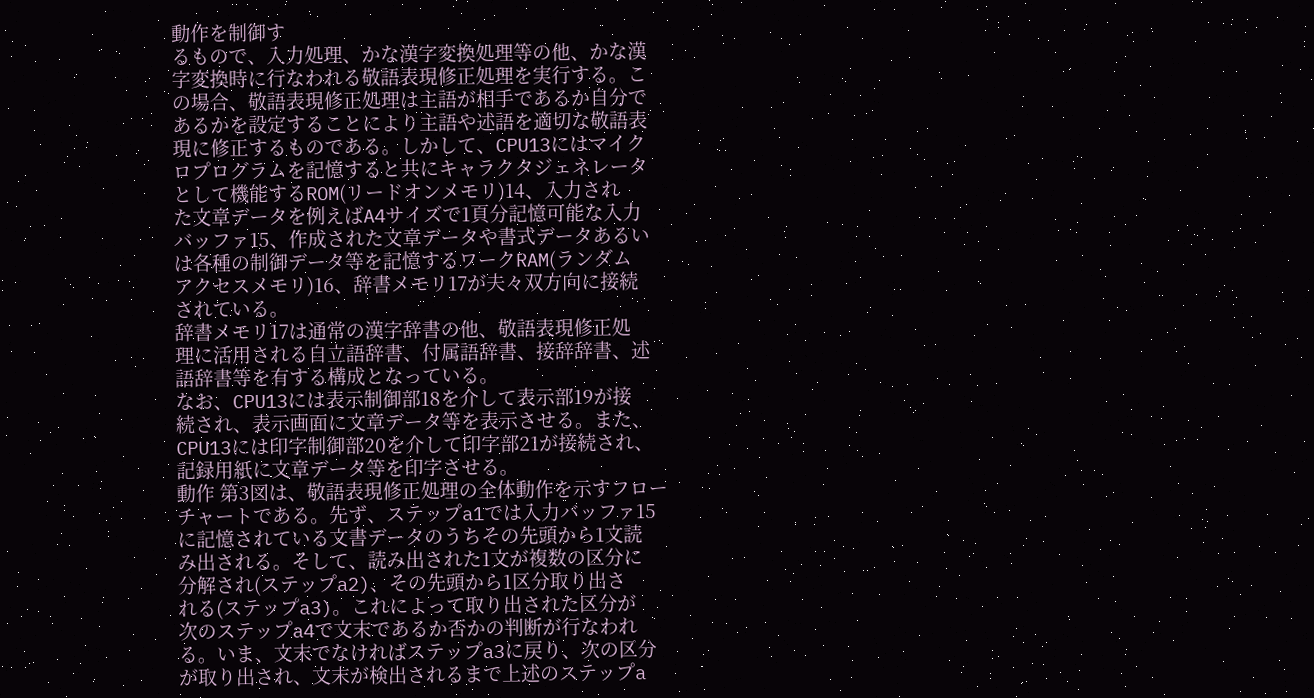動作を制御す
るもので、入力処理、かな漢字変換処理等の他、かな漢
字変換時に行なわれる敬語表現修正処理を実行する。こ
の場合、敬語表現修正処理は主語が相手であるか自分で
あるかを設定することにより主語や述語を適切な敬語表
現に修正するものである。しかして、CPU13にはマイク
ロプログラムを記憶すると共にキャラクタジェネレータ
として機能するROM(リードオンメモリ)14、入力され
た文章データを例えばA4サイズで1頁分記憶可能な入力
バッファ15、作成された文章データや書式データあるい
は各種の制御データ等を記憶するワークRAM(ランダム
アクセスメモリ)16、辞書メモリ17が夫々双方向に接続
されている。
辞書メモリ17は通常の漢字辞書の他、敬語表現修正処
理に活用される自立語辞書、付属語辞書、接辞辞書、述
語辞書等を有する構成となっている。
なお、CPU13には表示制御部18を介して表示部19が接
続され、表示画面に文章データ等を表示させる。また、
CPU13には印字制御部20を介して印字部21が接続され、
記録用紙に文章データ等を印字させる。
動作 第3図は、敬語表現修正処理の全体動作を示すフロー
チャートである。先ず、ステップa1では入力バッファ15
に記憶されている文書データのうちその先頭から1文読
み出される。そして、読み出された1文が複数の区分に
分解され(ステップa2)、その先頭から1区分取り出さ
れる(ステップa3)。これによって取り出された区分が
次のステップa4で文末であるか否かの判断が行なわれ
る。いま、文末でなければステップa3に戻り、次の区分
が取り出され、文末が検出されるまで上述のステップa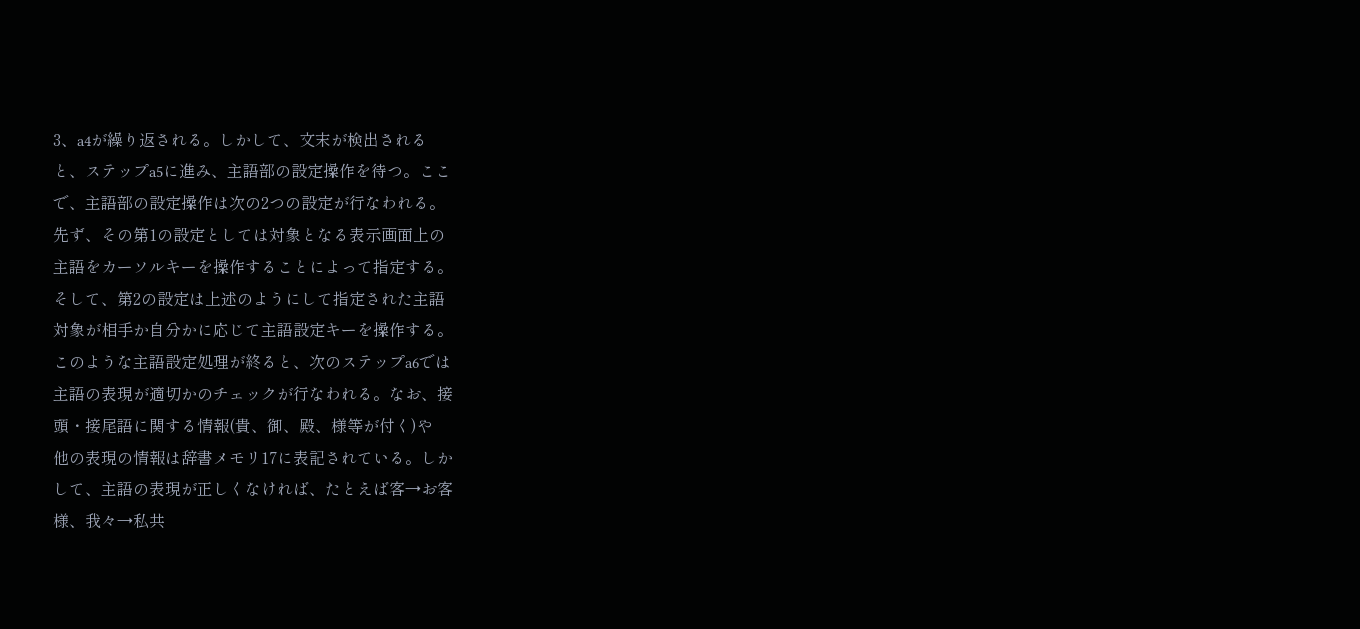3、a4が繰り返される。しかして、文末が検出される
と、ステップa5に進み、主語部の設定操作を待つ。ここ
で、主語部の設定操作は次の2つの設定が行なわれる。
先ず、その第1の設定としては対象となる表示画面上の
主語をカーソルキーを操作することによって指定する。
そして、第2の設定は上述のようにして指定された主語
対象が相手か自分かに応じて主語設定キーを操作する。
このような主語設定処理が終ると、次のステップa6では
主語の表現が適切かのチェックが行なわれる。なお、接
頭・接尾語に関する情報(貴、御、殿、様等が付く)や
他の表現の情報は辞書メモリ17に表記されている。しか
して、主語の表現が正しくなければ、たとえば客→お客
様、我々→私共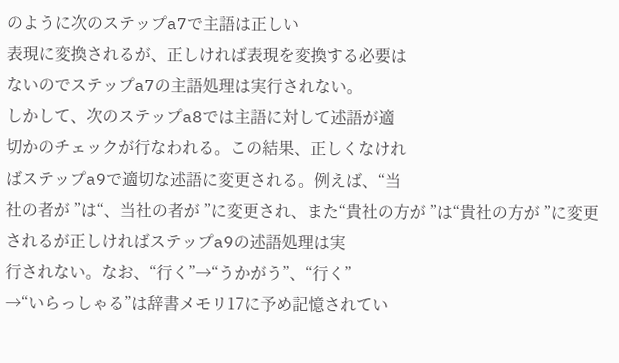のように次のステップa7で主語は正しい
表現に変換されるが、正しければ表現を変換する必要は
ないのでステップa7の主語処理は実行されない。
しかして、次のステップa8では主語に対して述語が適
切かのチェックが行なわれる。この結果、正しくなけれ
ばステップa9で適切な述語に変更される。例えば、“当
社の者が ”は“、当社の者が ”に変更され、また“貴社の方が ”は“貴社の方が ”に変更されるが正しければステップa9の述語処理は実
行されない。なお、“行く”→“うかがう”、“行く”
→“いらっしゃる”は辞書メモリ17に予め記憶されてい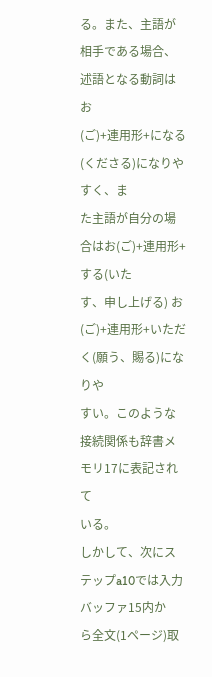る。また、主語が相手である場合、述語となる動詞はお
(ご)+連用形+になる(くださる)になりやすく、ま
た主語が自分の場合はお(ご)+連用形+する(いた
す、申し上げる) お(ご)+連用形+いただく(願う、賜る)になりや
すい。このような接続関係も辞書メモリ17に表記されて
いる。
しかして、次にステップa10では入力バッファ15内か
ら全文(1ページ)取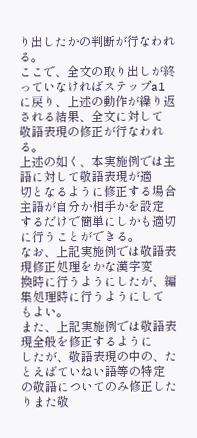り出したかの判断が行なわれる。
ここで、全文の取り出しが終っていなければステップa1
に戻り、上述の動作が繰り返される結果、全文に対して
敬語表現の修正が行なわれる。
上述の如く、本実施例では主語に対して敬語表現が適
切となるように修正する場合主語が自分か相手かを設定
するだけで簡単にしかも適切に行うことができる。
なお、上記実施例では敬語表現修正処理をかな漢字変
換時に行うようにしたが、編集処理時に行うようにして
もよい。
また、上記実施例では敬語表現全般を修正するように
したが、敬語表現の中の、たとえばていねい語等の特定
の敬語についてのみ修正したりまた敬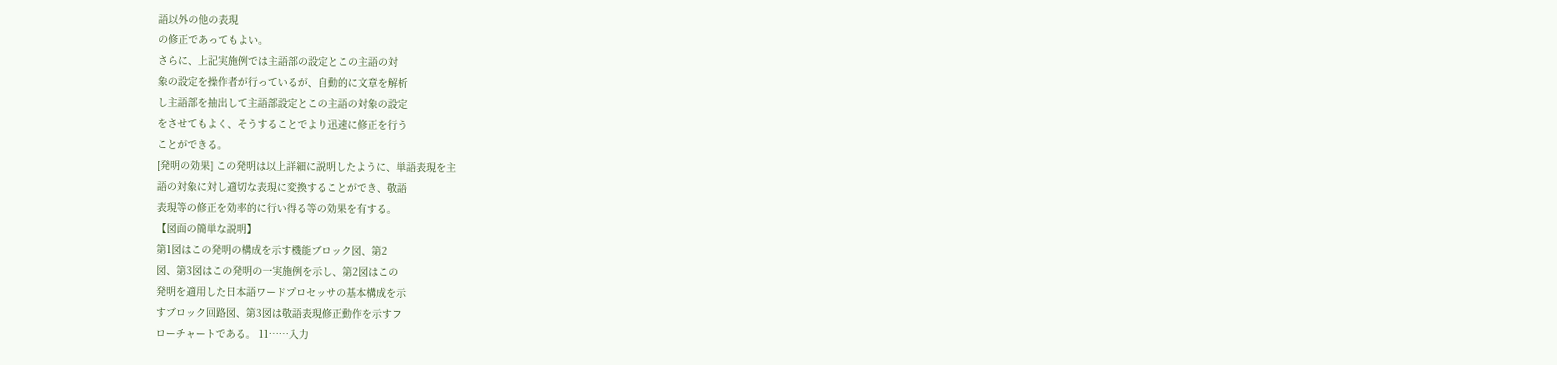語以外の他の表現
の修正であってもよい。
さらに、上記実施例では主語部の設定とこの主語の対
象の設定を操作者が行っているが、自動的に文章を解析
し主語部を抽出して主語部設定とこの主語の対象の設定
をさせてもよく、そうすることでより迅速に修正を行う
ことができる。
[発明の効果] この発明は以上詳細に説明したように、単語表現を主
語の対象に対し適切な表現に変換することができ、敬語
表現等の修正を効率的に行い得る等の効果を有する。
【図面の簡単な説明】
第1図はこの発明の構成を示す機能ブロック図、第2
図、第3図はこの発明の一実施例を示し、第2図はこの
発明を適用した日本語ワードプロセッサの基本構成を示
すブロック回路図、第3図は敬語表現修正動作を示すフ
ローチャートである。 11……入力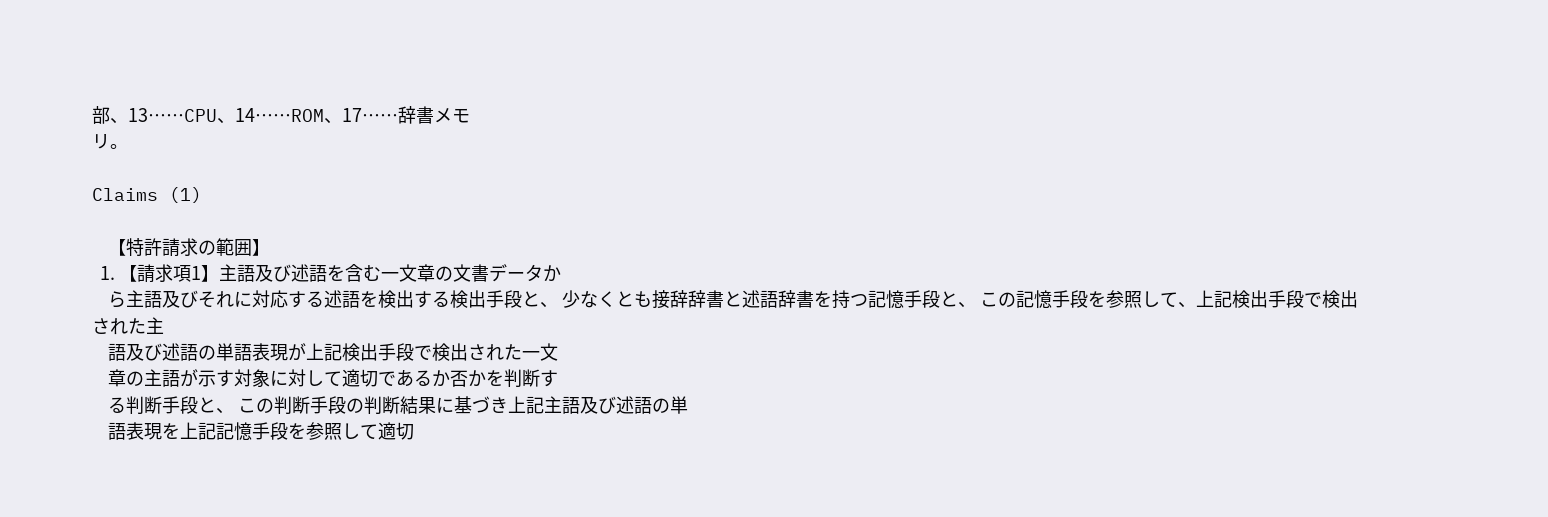部、13……CPU、14……ROM、17……辞書メモ
リ。

Claims (1)

    【特許請求の範囲】
  1. 【請求項1】主語及び述語を含む一文章の文書データか
    ら主語及びそれに対応する述語を検出する検出手段と、 少なくとも接辞辞書と述語辞書を持つ記憶手段と、 この記憶手段を参照して、上記検出手段で検出された主
    語及び述語の単語表現が上記検出手段で検出された一文
    章の主語が示す対象に対して適切であるか否かを判断す
    る判断手段と、 この判断手段の判断結果に基づき上記主語及び述語の単
    語表現を上記記憶手段を参照して適切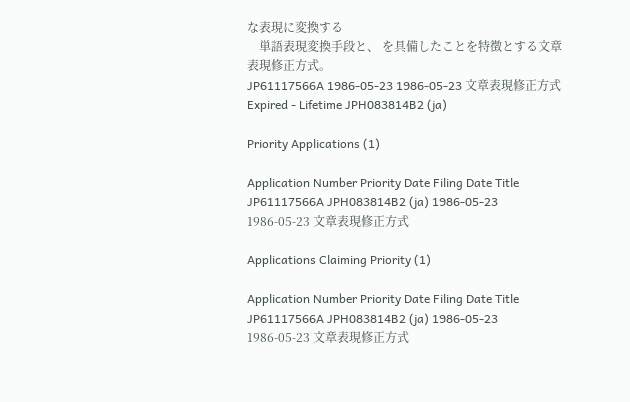な表現に変換する
    単語表現変換手段と、 を具備したことを特徴とする文章表現修正方式。
JP61117566A 1986-05-23 1986-05-23 文章表現修正方式 Expired - Lifetime JPH083814B2 (ja)

Priority Applications (1)

Application Number Priority Date Filing Date Title
JP61117566A JPH083814B2 (ja) 1986-05-23 1986-05-23 文章表現修正方式

Applications Claiming Priority (1)

Application Number Priority Date Filing Date Title
JP61117566A JPH083814B2 (ja) 1986-05-23 1986-05-23 文章表現修正方式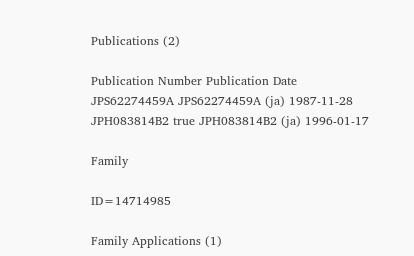Publications (2)

Publication Number Publication Date
JPS62274459A JPS62274459A (ja) 1987-11-28
JPH083814B2 true JPH083814B2 (ja) 1996-01-17

Family

ID=14714985

Family Applications (1)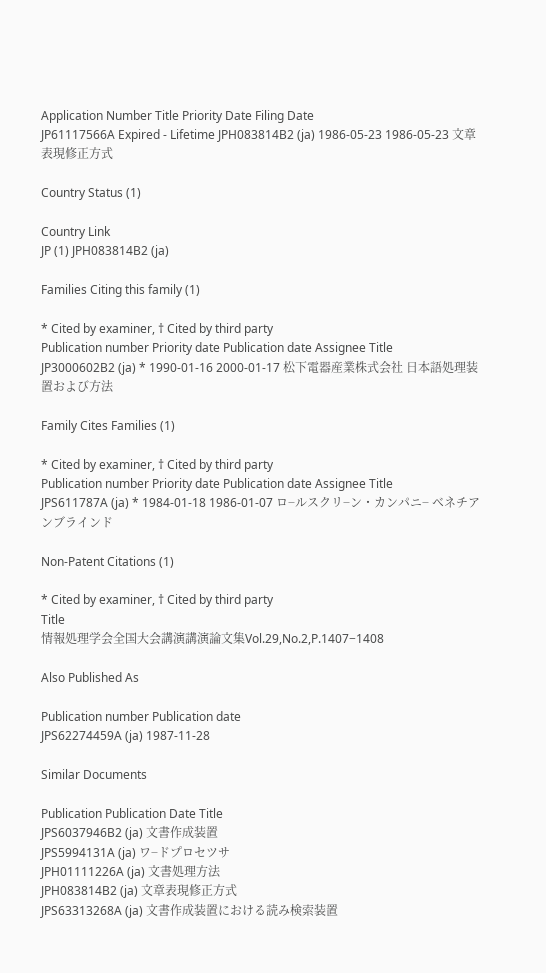Application Number Title Priority Date Filing Date
JP61117566A Expired - Lifetime JPH083814B2 (ja) 1986-05-23 1986-05-23 文章表現修正方式

Country Status (1)

Country Link
JP (1) JPH083814B2 (ja)

Families Citing this family (1)

* Cited by examiner, † Cited by third party
Publication number Priority date Publication date Assignee Title
JP3000602B2 (ja) * 1990-01-16 2000-01-17 松下電器産業株式会社 日本語処理装置および方法

Family Cites Families (1)

* Cited by examiner, † Cited by third party
Publication number Priority date Publication date Assignee Title
JPS611787A (ja) * 1984-01-18 1986-01-07 ロ−ルスクリ−ン・カンパニ− ベネチアンブラインド

Non-Patent Citations (1)

* Cited by examiner, † Cited by third party
Title
情報処理学会全国大会講演講演論文集Vol.29,No.2,P.1407−1408

Also Published As

Publication number Publication date
JPS62274459A (ja) 1987-11-28

Similar Documents

Publication Publication Date Title
JPS6037946B2 (ja) 文書作成装置
JPS5994131A (ja) ワ−ドプロセツサ
JPH01111226A (ja) 文書処理方法
JPH083814B2 (ja) 文章表現修正方式
JPS63313268A (ja) 文書作成装置における読み検索装置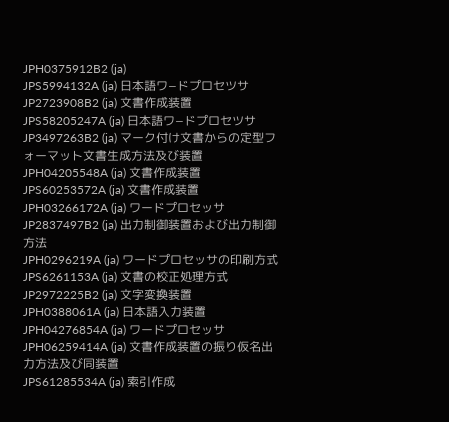JPH0375912B2 (ja)
JPS5994132A (ja) 日本語ワ−ドプロセツサ
JP2723908B2 (ja) 文書作成装置
JPS58205247A (ja) 日本語ワ−ドプロセツサ
JP3497263B2 (ja) マーク付け文書からの定型フォーマット文書生成方法及び装置
JPH04205548A (ja) 文書作成装置
JPS60253572A (ja) 文書作成装置
JPH03266172A (ja) ワードプロセッサ
JP2837497B2 (ja) 出力制御装置および出力制御方法
JPH0296219A (ja) ワードプロセッサの印刷方式
JPS6261153A (ja) 文書の校正処理方式
JP2972225B2 (ja) 文字変換装置
JPH0388061A (ja) 日本語入力装置
JPH04276854A (ja) ワードプロセッサ
JPH06259414A (ja) 文書作成装置の振り仮名出力方法及び同装置
JPS61285534A (ja) 索引作成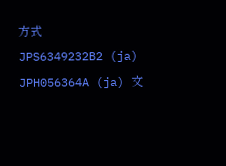方式
JPS6349232B2 (ja)
JPH056364A (ja) 文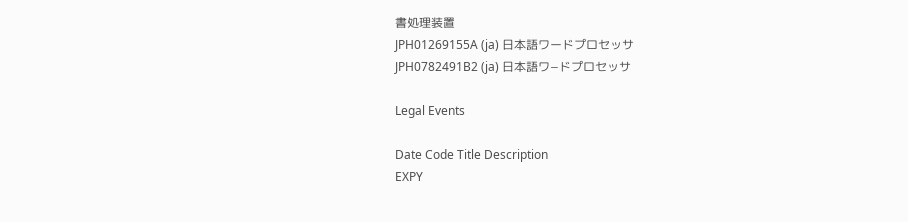書処理装置
JPH01269155A (ja) 日本語ワードプロセッサ
JPH0782491B2 (ja) 日本語ワ−ドプロセッサ

Legal Events

Date Code Title Description
EXPY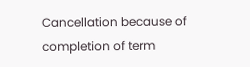Cancellation because of completion of term